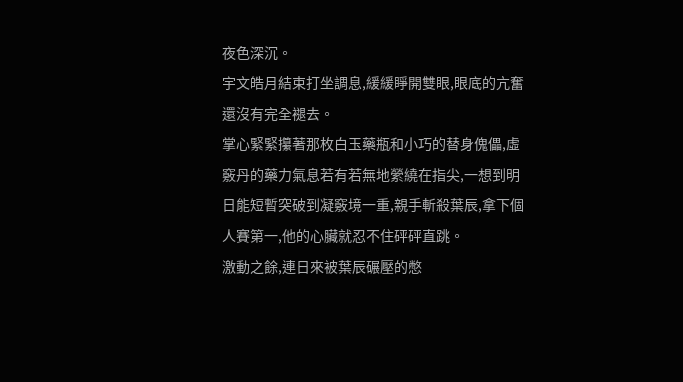夜色深沉。
宇文皓月結束打坐調息,緩緩睜開雙眼,眼底的亢奮還沒有完全褪去。
掌心緊緊攥著那枚白玉藥瓶和小巧的替身傀儡,虛竅丹的藥力氣息若有若無地縈繞在指尖,一想到明日能短暫突破到凝竅境一重,親手斬殺葉辰,拿下個人賽第一,他的心臟就忍不住砰砰直跳。
激動之餘,連日來被葉辰碾壓的憋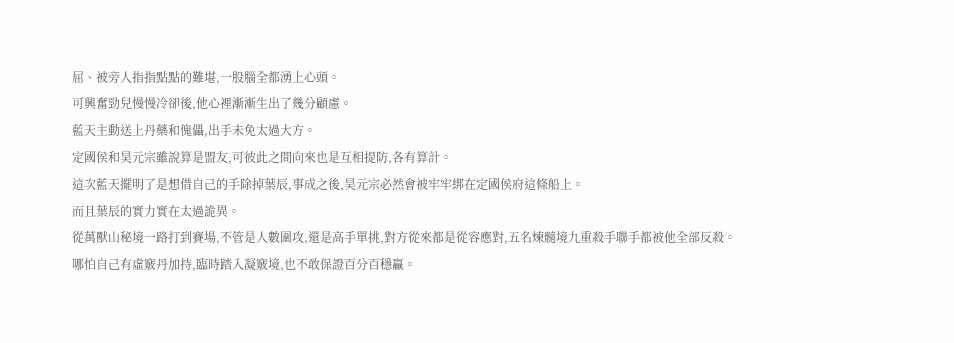屈、被旁人指指點點的難堪,一股腦全都湧上心頭。
可興奮勁兒慢慢冷卻後,他心裡漸漸生出了幾分顧慮。
藍天主動送上丹藥和傀儡,出手未免太過大方。
定國侯和昊元宗雖說算是盟友,可彼此之間向來也是互相提防,各有算計。
這次藍天擺明了是想借自己的手除掉葉辰,事成之後,昊元宗必然會被牢牢綁在定國侯府這條船上。
而且葉辰的實力實在太過詭異。
從萬獸山秘境一路打到賽場,不管是人數圍攻,還是高手單挑,對方從來都是從容應對,五名煉髓境九重殺手聯手都被他全部反殺。
哪怕自己有虛竅丹加持,臨時踏入凝竅境,也不敢保證百分百穩贏。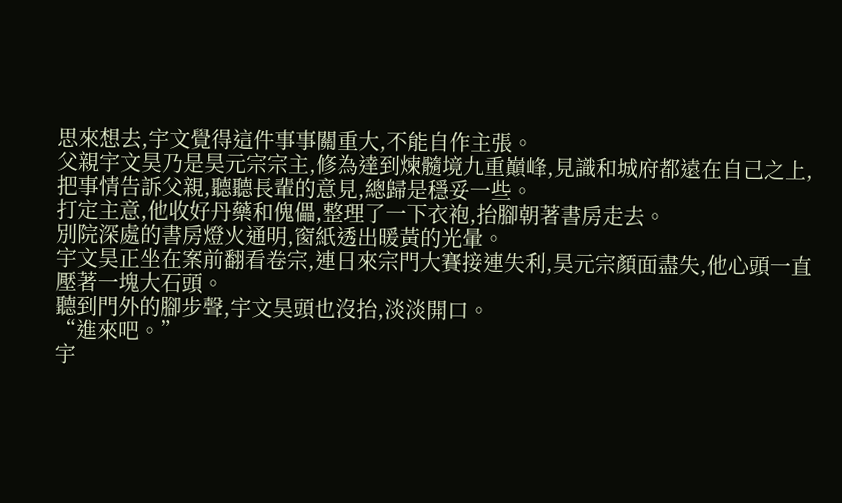思來想去,宇文覺得這件事事關重大,不能自作主張。
父親宇文昊乃是昊元宗宗主,修為達到煉髓境九重巔峰,見識和城府都遠在自己之上,把事情告訴父親,聽聽長輩的意見,總歸是穩妥一些。
打定主意,他收好丹藥和傀儡,整理了一下衣袍,抬腳朝著書房走去。
別院深處的書房燈火通明,窗紙透出暖黃的光暈。
宇文昊正坐在案前翻看卷宗,連日來宗門大賽接連失利,昊元宗顏面盡失,他心頭一直壓著一塊大石頭。
聽到門外的腳步聲,宇文昊頭也沒抬,淡淡開口。
“進來吧。”
宇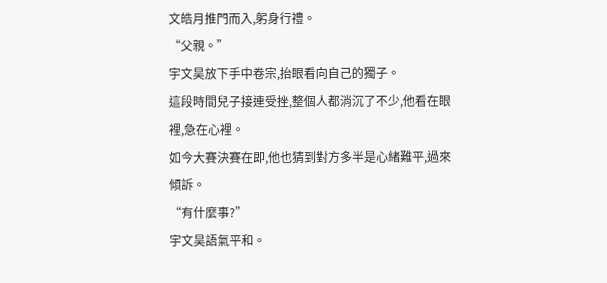文皓月推門而入,躬身行禮。
“父親。”
宇文昊放下手中卷宗,抬眼看向自己的獨子。
這段時間兒子接連受挫,整個人都消沉了不少,他看在眼裡,急在心裡。
如今大賽決賽在即,他也猜到對方多半是心緒難平,過來傾訴。
“有什麼事?”
宇文昊語氣平和。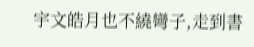宇文皓月也不繞彎子,走到書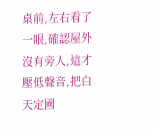桌前,左右看了一眼,確認屋外沒有旁人,這才壓低聲音,把白天定國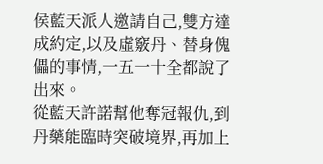侯藍天派人邀請自己,雙方達成約定,以及虛竅丹、替身傀儡的事情,一五一十全都說了出來。
從藍天許諾幫他奪冠報仇,到丹藥能臨時突破境界,再加上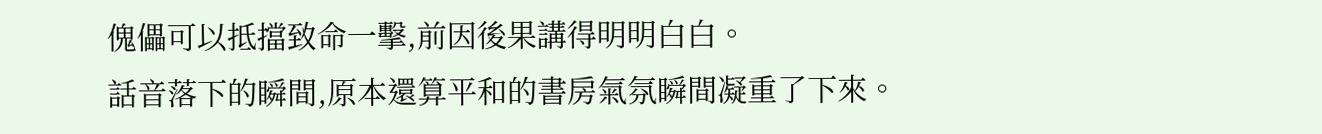傀儡可以抵擋致命一擊,前因後果講得明明白白。
話音落下的瞬間,原本還算平和的書房氣氛瞬間凝重了下來。